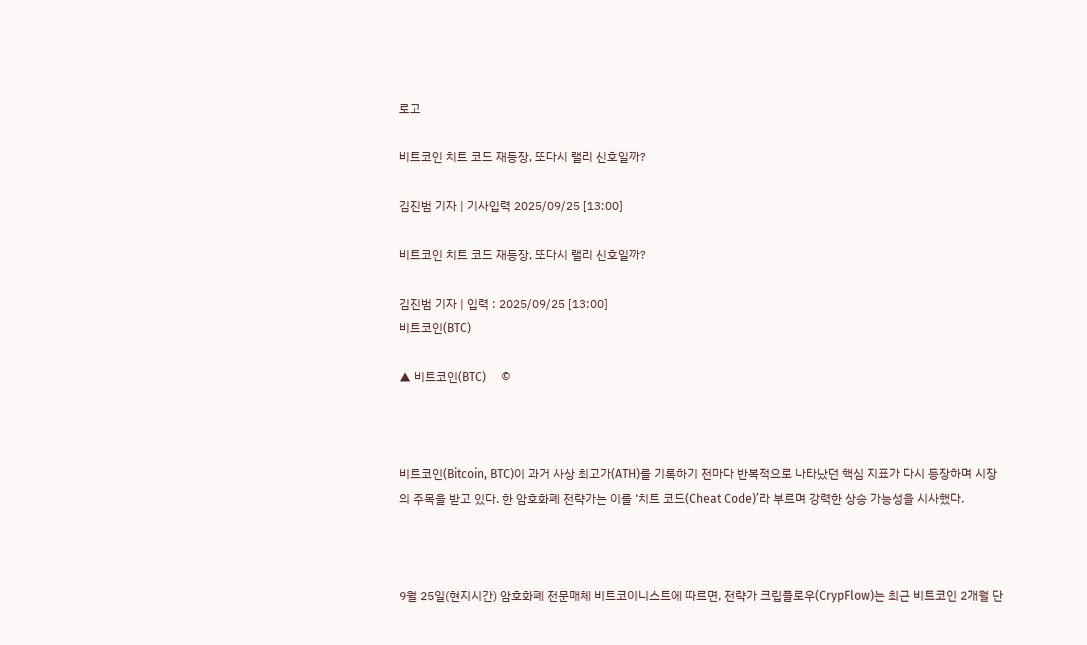로고

비트코인 치트 코드 재등장, 또다시 랠리 신호일까?

김진범 기자 | 기사입력 2025/09/25 [13:00]

비트코인 치트 코드 재등장, 또다시 랠리 신호일까?

김진범 기자 | 입력 : 2025/09/25 [13:00]
비트코인(BTC)

▲ 비트코인(BTC)     ©



비트코인(Bitcoin, BTC)이 과거 사상 최고가(ATH)를 기록하기 전마다 반복적으로 나타났던 핵심 지표가 다시 등장하며 시장의 주목을 받고 있다. 한 암호화폐 전략가는 이를 ‘치트 코드(Cheat Code)’라 부르며 강력한 상승 가능성을 시사했다.



9월 25일(현지시간) 암호화폐 전문매체 비트코이니스트에 따르면, 전략가 크립플로우(CrypFlow)는 최근 비트코인 2개월 단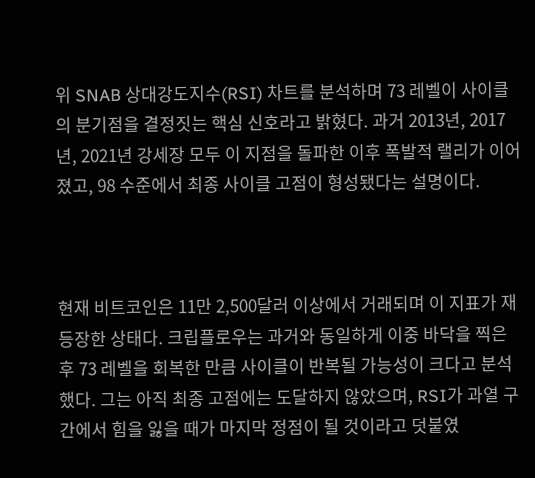위 SNAB 상대강도지수(RSI) 차트를 분석하며 73 레벨이 사이클의 분기점을 결정짓는 핵심 신호라고 밝혔다. 과거 2013년, 2017년, 2021년 강세장 모두 이 지점을 돌파한 이후 폭발적 랠리가 이어졌고, 98 수준에서 최종 사이클 고점이 형성됐다는 설명이다.



현재 비트코인은 11만 2,500달러 이상에서 거래되며 이 지표가 재등장한 상태다. 크립플로우는 과거와 동일하게 이중 바닥을 찍은 후 73 레벨을 회복한 만큼 사이클이 반복될 가능성이 크다고 분석했다. 그는 아직 최종 고점에는 도달하지 않았으며, RSI가 과열 구간에서 힘을 잃을 때가 마지막 정점이 될 것이라고 덧붙였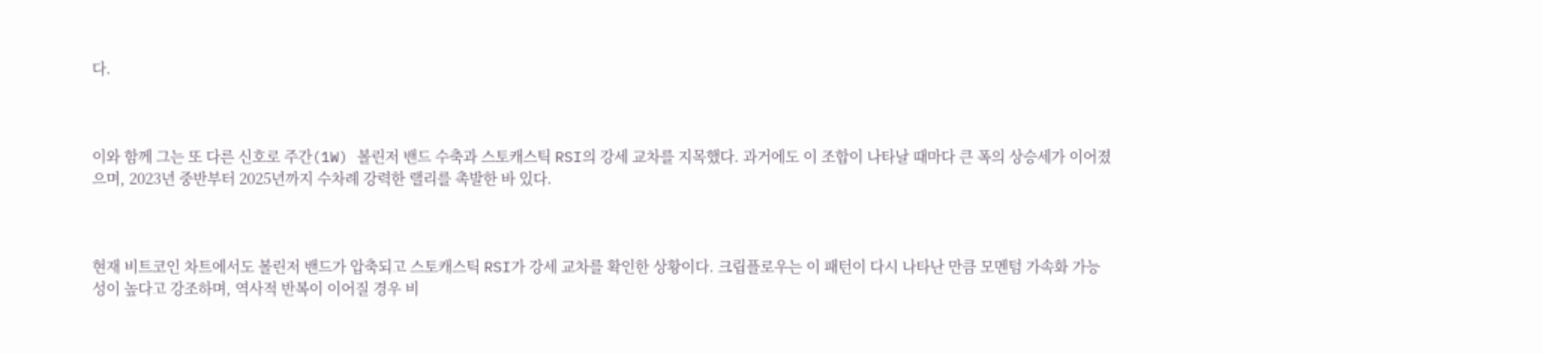다.



이와 함께 그는 또 다른 신호로 주간(1W) 볼린저 밴드 수축과 스토캐스틱 RSI의 강세 교차를 지목했다. 과거에도 이 조합이 나타날 때마다 큰 폭의 상승세가 이어졌으며, 2023년 중반부터 2025년까지 수차례 강력한 랠리를 촉발한 바 있다.



현재 비트코인 차트에서도 볼린저 밴드가 압축되고 스토캐스틱 RSI가 강세 교차를 확인한 상황이다. 크립플로우는 이 패턴이 다시 나타난 만큼 모멘텀 가속화 가능성이 높다고 강조하며, 역사적 반복이 이어질 경우 비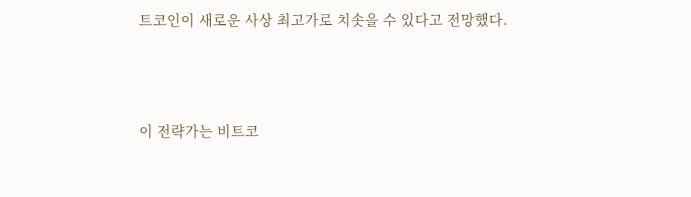트코인이 새로운 사상 최고가로 치솟을 수 있다고 전망했다.



이 전략가는 비트코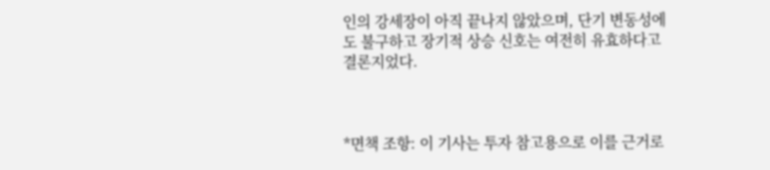인의 강세장이 아직 끝나지 않았으며, 단기 변동성에도 불구하고 장기적 상승 신호는 여전히 유효하다고 결론지었다.



*면책 조항: 이 기사는 투자 참고용으로 이를 근거로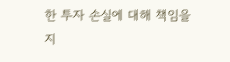한 투자 손실에 대해 책임을 지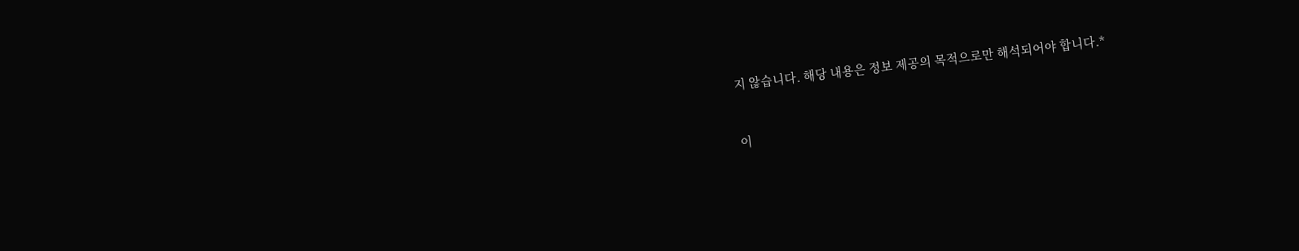지 않습니다. 해당 내용은 정보 제공의 목적으로만 해석되어야 합니다.*


이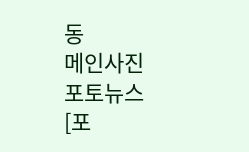동
메인사진
포토뉴스
[포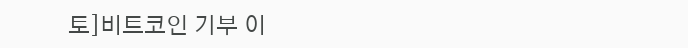토]비트코인 기부 이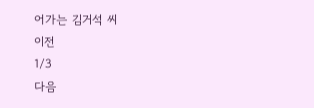어가는 김거석 씨
이전
1/3
다음